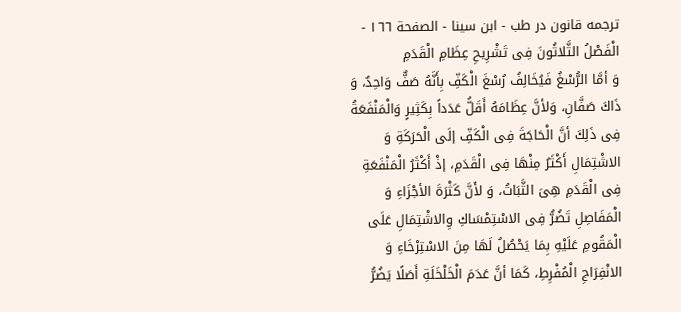ترجمه قانون در طب - ابن سينا - الصفحة ١٦٦ - الْفَصْلُ الثَّلاثُونَ فِى تَشْرِيحِ عِظَامِ الْقَدَمِ
وَ أمَّا الرُّسْغُ فَيُخَالِفُ رُسْغَ الْكَفِّ بِأَنَّهُ صَفٌّ وَاحِدٌ، وَ ذَاكَ صَفَّانِ، وَلأنَّ عِظَامَهُ أَقَلُّ عَدَداً بِكَثِيرٍ وَالْمَنْفَعَةُ فِى ذَلِكَ أنَّ الْحَاجَةَ فِى الْكَفِّ إلَى الْحَرَكَةِ وَ الاشْتِمَالِ أَكْثَرُ مِنْهَا فِى الْقَدَمِ، إذْ أَكْثَرُ الْمَنْفَعَةِ فِى الْقَدَمِ هِىَ الثَّبَاتُ، وَ لأَنَّ كَثْرَةَ الأجْزَاءِ وَ الْمَفَاصِلِ تَضُرُّ فِى الاسْتِمْسَاكِ وِالاشْتِمَالِ عَلَى الْمَقُومِ عَلَيْهِ بِمَا يَحْصُلُ لَهَا مِنَ الاسْتِرْخَاءِ وَ الانْفِرَاجِ الْمُفْرِطِ، كَمَا أنَّ عَدَمَ الْخَلْخَلَةِ أَصَلًا يَضُرُّ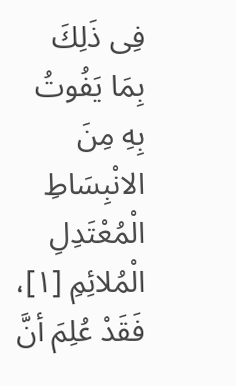فِى ذَلِكَ بِمَا يَفُوتُ بِهِ مِنَ الانْبِسَاطِ الْمُعْتَدِلِ الْمُلائِمِ [١]، فَقَدْ عُلِمَ أنَّ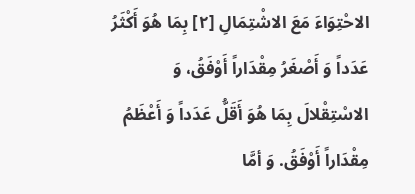الاحْتِوَاءَ مَعَ الاشْتِمَالِ [٢] بِمَا هُوَ أَكْثَرُ عَدَداً وَ أَصْغَرُ مِقْدَاراً أَوْفَقُ، وَ الاسْتِقْلالَ بِمَا هُوَ أَقَلُّ عَدَداً وَ أَعْظَمُ مِقْدَاراً أَوْفَقُ. وَ أمَّا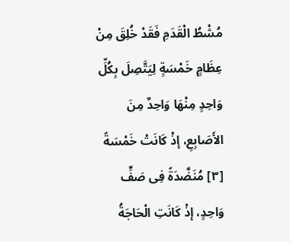مُشْطُ الْقَدَمِ فَقَدْ خُلِقَ مِنْ عِظَامٍ خَمْسَةٍ لِيَتَّصِلَ بِكُلِّ وَاحِدٍ مِنْهَا وَاحِدٌ مِنَ الأَصَابِعِ، إذْ كَانَتْ خَمْسَةً [٣] مُنَضَّدَةً فِى صَفٍّ وَاحِدٍ، إذْ كَانَتِ الْحَاجَةُ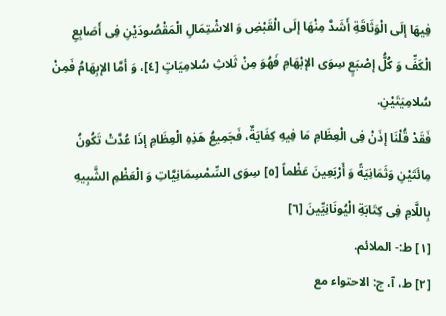فِيهَا إلَى الْوَثَاقَةِ أَشَدَّ مِنْهَا إلَى الْقَبْضِ وَ الاشْتِمَالِ الْمَقْصُودَيْنِ فِى أَصَابِعِ الْكَفِّ وَ كُلُّ إصْبَعٍ سِوَى الإبْهَامِ فَهُوَ مِنْ ثَلاثِ سُلامِيَاتٍ [٤]، وَ أمَّا الإبِهَامُ فَمِنْ سُلامِيَتَيْنِ.
فَقَدْ قُلْنَا إذَنْ فِى الْعِظَامِ مَا فِيهِ كِفَايَةٌ، فَجَمِيعُ هَذِهِ الْعِظَامِ إذَا عُدَّتْ تَكُونُ مِائَتَيْنِ وَثَمَانِيَةً وَ أَرْبَعِينَ عَظْماً [٥] سِوَى السِّمْسِمَانِيَّاتِ وَ الْعَظْمِ الشَّبِيهِ بِاللَّامِ فِى كِتَابَةِ الْيُونَانِيِّينَ [٦]
[١] ط:- الملائم.
[٢] ط، آ، ج: الاحتواء مع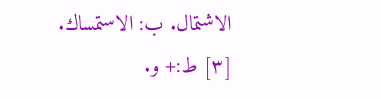الاشتمال. ب: الاستمساك.
[٣] ط:+ و.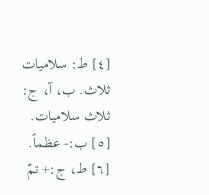[٤] ط: سلاميات ثلاث. ب، آ، ج: ثلاث سلاميات.
[٥] ب:- عظماً.
[٦] ط، ج:+ تمّ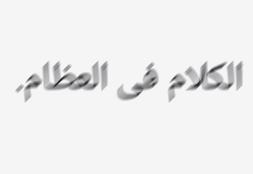الكلام فى العظام.